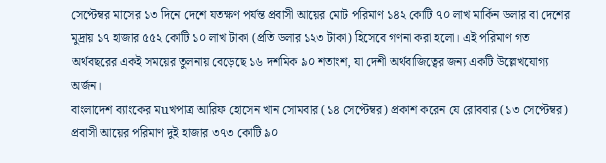সেপ্টেম্বর মাসের ১৩ দিনে দেশে যতক্ষণ পর্যন্ত প্রবাসী আয়ের মোট পরিমাণ ১৪২ কোটি ৭০ লাখ মার্কিন ডলার বা দেশের মুদ্রায় ১৭ হাজার ৫৫২ কোটি ১০ লাখ টাকা (প্রতি ডলার ১২৩ টাকা) হিসেবে গণনা করা হলো। এই পরিমাণ গত অর্থবছরের একই সময়ের তুলনায় বেড়েছে ১৬ দশমিক ৯০ শতাংশ, যা দেশী অর্থবাজিত্বের জন্য একটি উল্লেখযোগ্য অর্জন।
বাংলাদেশ ব্যাংকের মuখপাত্র আরিফ হোসেন খান সোমবার (১৪ সেপ্টেম্বর) প্রকাশ করেন যে রোববার (১৩ সেপ্টেম্বর) প্রবাসী আয়ের পরিমাণ দুই হাজার ৩৭৩ কোটি ৯০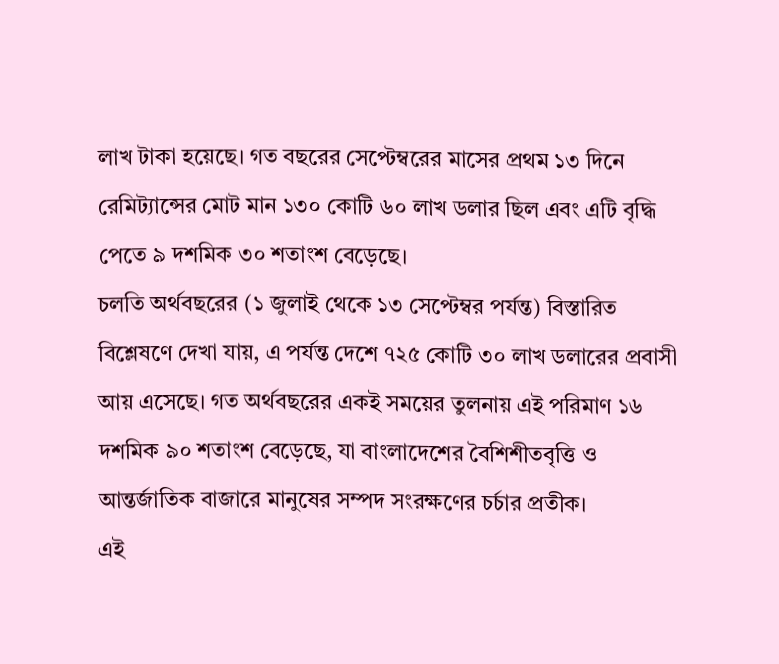লাখ টাকা হয়েছে। গত বছরের সেপ্টেম্বরের মাসের প্রথম ১৩ দিনে রেমিট্যান্সের মোট মান ১৩০ কোটি ৬০ লাখ ডলার ছিল এবং এটি বৃদ্ধি পেতে ৯ দশমিক ৩০ শতাংশ বেড়েছে।
চলতি অর্থবছরের (১ জুলাই থেকে ১৩ সেপ্টেম্বর পর্যন্ত) বিস্তারিত বিশ্লেষণে দেখা যায়, এ পর্যন্ত দেশে ৭২৫ কোটি ৩০ লাখ ডলারের প্রবাসী আয় এসেছে। গত অর্থবছরের একই সময়ের তুলনায় এই পরিমাণ ১৬ দশমিক ৯০ শতাংশ বেড়েছে, যা বাংলাদেশের বৈশিশীতবৃত্তি ও আন্তর্জাতিক বাজারে মানুষের সম্পদ সংরক্ষণের চর্চার প্রতীক।
এই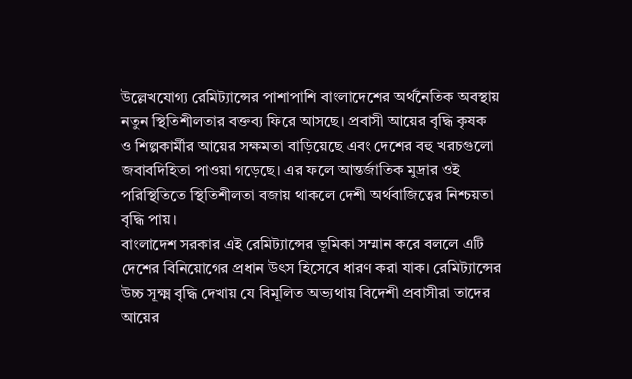উল্লেখযোগ্য রেমিট্যান্সের পাশাপাশি বাংলাদেশের অর্থনৈতিক অবস্থায় নতুন স্থিতিশীলতার বক্তব্য ফিরে আসছে। প্রবাসী আয়ের বৃদ্ধি কৃষক ও শিল্পকার্মীর আয়ের সক্ষমতা বাড়িয়েছে এবং দেশের বহু খরচগুলো জবাবদিহিতা পাওয়া গড়েছে। এর ফলে আন্তর্জাতিক মুদ্রার ওই পরিস্থিতিতে স্থিতিশীলতা বজায় থাকলে দেশী অর্থবাজিত্বের নিশ্চয়তা বৃদ্ধি পায়।
বাংলাদেশ সরকার এই রেমিট্যান্সের ভূমিকা সম্মান করে বললে এটি দেশের বিনিয়োগের প্রধান উৎস হিসেবে ধারণ করা যাক। রেমিট্যান্সের উচ্চ সূক্ষ্ম বৃদ্ধি দেখায় যে বিমূলিত অভ্যথায় বিদেশী প্রবাসীরা তাদের আয়ের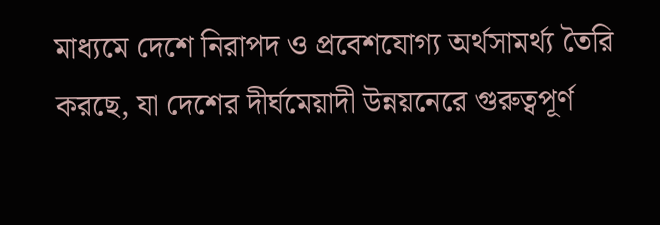মাধ্যমে দেশে নিরাপদ ও প্রবেশযোগ্য অর্থসামর্থ্য তৈরি করছে, যা দেশের দীর্ঘমেয়াদী উন্নয়নেরে গুরুত্বপূর্ণ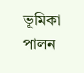ভূমিকা পালন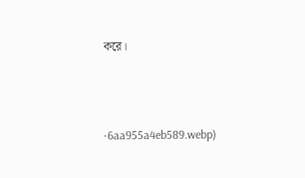করে।



-6aa955a4eb589.webp)